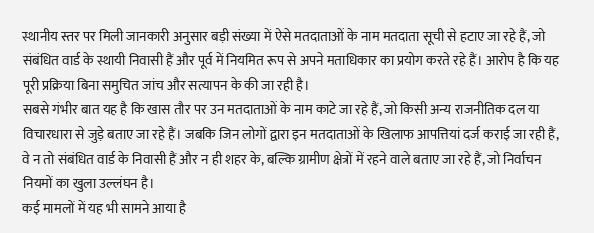स्थानीय स्तर पर मिली जानकारी अनुसार बड़ी संख्या में ऐसे मतदाताओं के नाम मतदाता सूची से हटाए जा रहे हैं, जो संबंधित वार्ड के स्थायी निवासी हैं और पूर्व में नियमित रूप से अपने मताधिकार का प्रयोग करते रहे हैं। आरोप है कि यह पूरी प्रक्रिया बिना समुचित जांच और सत्यापन के की जा रही है।
सबसे गंभीर बात यह है कि खास तौर पर उन मतदाताओं के नाम काटे जा रहे हैं, जो किसी अन्य राजनीतिक दल या विचारधारा से जुड़े बताए जा रहे हैं। जबकि जिन लोगों द्वारा इन मतदाताओं के खिलाफ आपत्तियां दर्ज कराई जा रही हैं, वे न तो संबंधित वार्ड के निवासी हैं और न ही शहर के, बल्कि ग्रामीण क्षेत्रों में रहने वाले बताए जा रहे हैं, जो निर्वाचन नियमों का खुला उल्लंघन है।
कई मामलों में यह भी सामने आया है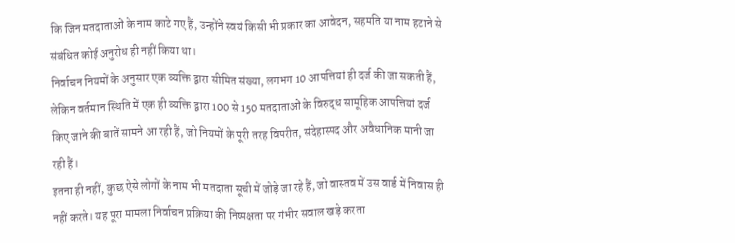कि जिन मतदाताओं के नाम काटे गए हैं, उन्होंने स्वयं किसी भी प्रकार का आवेदन, सहमति या नाम हटाने से संबंधित कोई अनुरोध ही नहीं किया था।
निर्वाचन नियमों के अनुसार एक व्यक्ति द्वारा सीमित संख्या, लगभग 10 आपत्तियां ही दर्ज की जा सकती हैं, लेकिन वर्तमान स्थिति में एक ही व्यक्ति द्वारा 100 से 150 मतदाताओं के विरुद्ध सामूहिक आपत्तियां दर्ज किए जाने की बातें सामने आ रही हैं, जो नियमों के पूरी तरह विपरीत, संदेहास्पद और अवैधानिक मानी जा रही हैं।
इतना ही नहीं, कुछ ऐसे लोगों के नाम भी मतदाता सूची में जोड़े जा रहे हैं, जो वास्तव में उस वार्ड में निवास ही नहीं करते। यह पूरा मामला निर्वाचन प्रक्रिया की निष्पक्षता पर गंभीर सवाल खड़े करता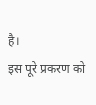है।
इस पूरे प्रकरण को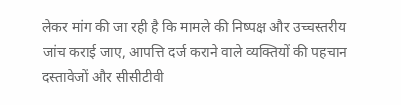लेकर मांग की जा रही है कि मामले की निष्पक्ष और उच्चस्तरीय जांच कराई जाए, आपत्ति दर्ज कराने वाले व्यक्तियों की पहचान दस्तावेजों और सीसीटीवी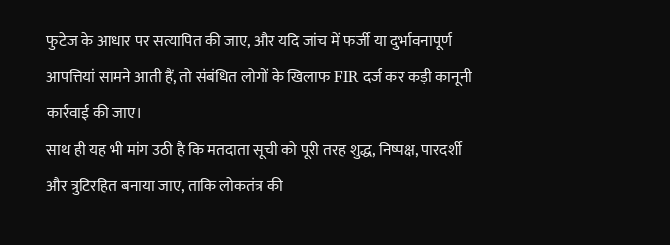फुटेज के आधार पर सत्यापित की जाए, और यदि जांच में फर्जी या दुर्भावनापूर्ण आपत्तियां सामने आती हैं, तो संबंधित लोगों के खिलाफ FIR दर्ज कर कड़ी कानूनी कार्रवाई की जाए।
साथ ही यह भी मांग उठी है कि मतदाता सूची को पूरी तरह शुद्ध, निष्पक्ष, पारदर्शी और त्रुटिरहित बनाया जाए, ताकि लोकतंत्र की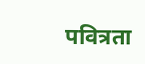पवित्रता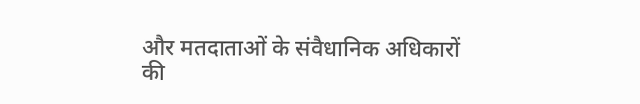और मतदाताओं के संवैधानिक अधिकारों की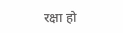रक्षा हो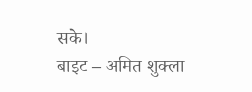सके।
बाइट – अमित शुक्ला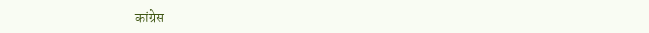कांग्रेस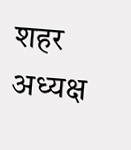शहर अध्यक्ष